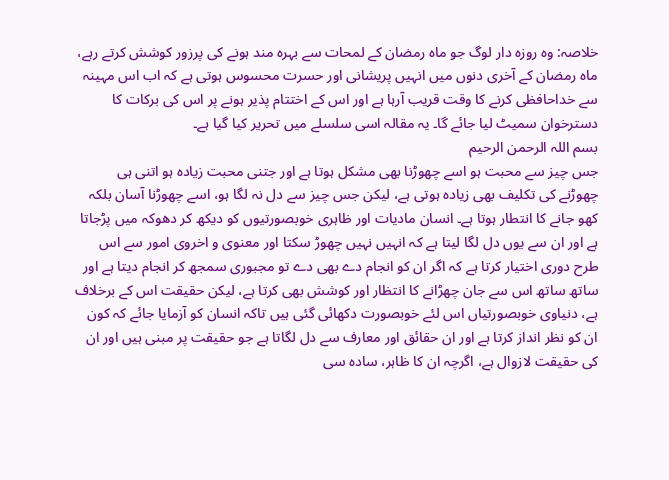خلاصہ: وہ روزہ دار لوگ جو ماہ رمضان کے لمحات سے بہرہ مند ہونے کی پرزور کوشش کرتے رہے، ماہ رمضان کے آخری دنوں میں انہیں پریشانی اور حسرت محسوس ہوتی ہے کہ اب اس مہینہ سے خداحافظی کرنے کا وقت قریب آرہا ہے اور اس کے اختتام پذیر ہونے پر اس کی برکات کا دسترخوان سمیٹ لیا جائے گا۔ یہ مقالہ اسی سلسلے میں تحریر کیا گیا ہے۔
بسم اللہ الرحمن الرحیم
جس چیز سے محبت ہو اسے چھوڑنا بھی مشکل ہوتا ہے اور جتنی محبت زیادہ ہو اتنی ہی چھوڑنے کی تکلیف بھی زیادہ ہوتی ہے، لیکن جس چیز سے دل نہ لگا ہو، اسے چھوڑنا آسان بلکہ کھو جانے کا انتطار ہوتا ہے۔ انسان مادیات اور ظاہری خوبصورتیوں کو دیکھ کر دھوکہ میں پڑجاتا ہے اور ان سے یوں دل لگا لیتا ہے کہ انہیں نہیں چھوڑ سکتا اور معنوی و اخروی امور سے اس طرح دوری اختیار کرتا ہے کہ اگر ان کو انجام دے بھی دے تو مجبوری سمجھ کر انجام دیتا ہے اور ساتھ ساتھ اس سے جان چھڑانے کا انتظار اور کوشش بھی کرتا ہے، لیکن حقیقت اس کے برخلاف ہے، دنیاوی خوبصورتیاں اس لئے خوبصورت دکھائی گئی ہیں تاکہ انسان کو آزمایا جائے کہ کون ان کو نظر انداز کرتا ہے اور ان حقائق اور معارف سے دل لگاتا ہے جو حقیقت پر مبنی ہیں اور ان کی حقیقت لازوال ہے، اگرچہ ان کا ظاہر، سادہ سی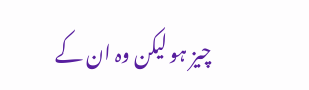چیز ہو لیکن وہ ان کے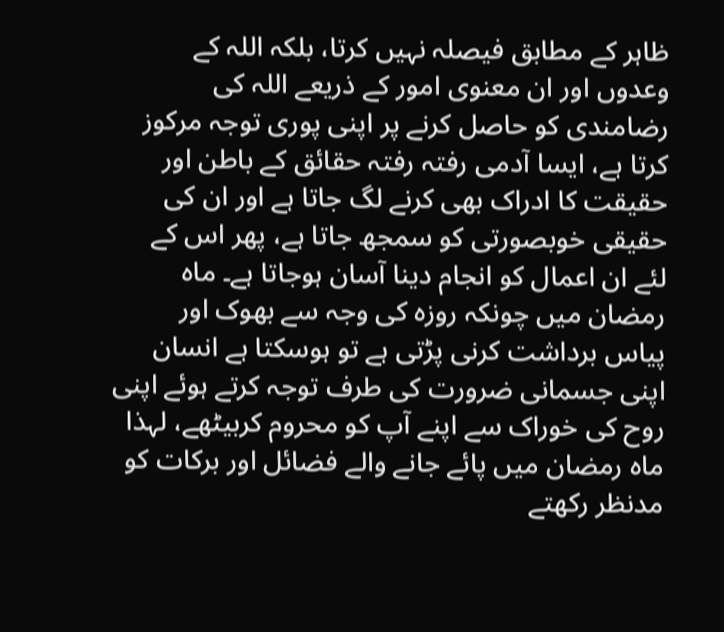ظاہر کے مطابق فیصلہ نہیں کرتا، بلکہ اللہ کے وعدوں اور ان معنوی امور کے ذریعے اللہ کی رضامندی کو حاصل کرنے پر اپنی پوری توجہ مرکوز کرتا ہے، ایسا آدمی رفتہ رفتہ حقائق کے باطن اور حقیقت کا ادراک بھی کرنے لگ جاتا ہے اور ان کی حقیقی خوبصورتی کو سمجھ جاتا ہے، پھر اس کے لئے ان اعمال کو انجام دینا آسان ہوجاتا ہے۔ ماہ رمضان میں چونکہ روزہ کی وجہ سے بھوک اور پیاس برداشت کرنی پڑتی ہے تو ہوسکتا ہے انسان اپنی جسمانی ضرورت کی طرف توجہ کرتے ہوئے اپنی روح کی خوراک سے اپنے آپ کو محروم کربیٹھے، لہذا ماہ رمضان میں پائے جانے والے فضائل اور برکات کو مدنظر رکھتے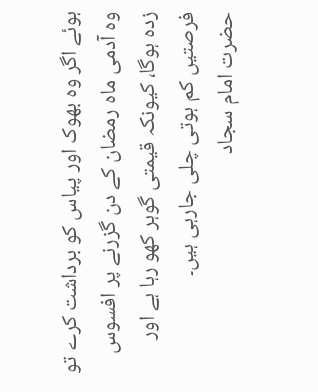ہوئے اگر وہ بھوک اور پیاس کو برداشت کرے تو وہ آدمی ماہ رمضان کے دن گزرنے پر افسوس زدہ ہوگا، کیونکہ قیمتی گوہر کھو رہا ہے اور فرصتیں کم ہوتی چلی جارہی ہیں۔
حضرت امام سجاد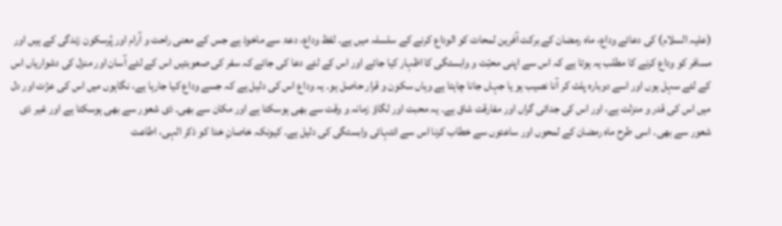(علیہ السلام) کی دعائے وداع، ماہ رمضان کے برکت آفرین لمحات کو الوداع کرنے کے سلسلہ میں ہے۔ لفظ وداع، دعۃ سے ماخوذ ہے جس کے معنی راحت و آرام اور پُرسکون زندگی کے ہیں اور مسافر کو وداع کرنے کا مطلب یہ ہوتا ہے کہ اس سے اپنی محبّت و وابستگی کا اظہار کیا جائے اور اس کے لئے دعا کی جائے کہ سفر کی صعوبتیں اس کے لئے آسان اور منزل کی دشواریاں اس کے لئے سہل ہوں اور اسے دوبارہ پلٹ کر آنا نصیب ہو یا جہاں جانا چاہتا ہے وہاں سکون و قرار حاصل ہو۔ یہ وداع اس کی دلیل ہے کہ جسے وداع کیا جارہا ہے، نگاہوں میں اس کی عزّت اور دل میں اس کی قدر و منزلت ہے، اور اس کی جدائی گراں اور مفارقت شاق ہے۔ یہ محبت اور لگاؤ زمانہ و وقت سے بھی ہوسکتا ہے اور مکان سے بھی۔ ذی شعور سے بھی ہوسکتا ہے اور غیر ذی شعور سے بھی۔ اسی طرح ماہ رمضان کے لمحوں اور ساعتوں سے خطاب کرنا اس سے انتہائی وابستگی کی دلیل ہے۔ کیونکہ خاصانِ خدا کو ذکر الہی، اطاعت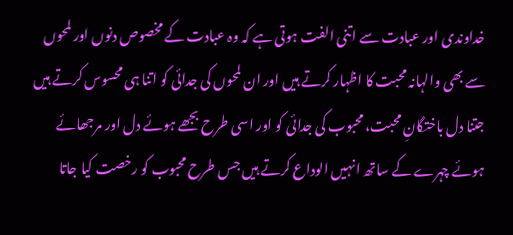خداوندی اور عبادت سے اتنی الفت ہوتی ہے کہ وہ عبادت کے مخصوص دنوں اور لمحوں سے بھی والہانہ محبت کا اظہار کرتے ہیں اور ان لمحوں کی جدائی کو اتنا ہی محسوس کرتے ہیں جتنا دل باختگانِ محبت، محبوب کی جدائی کو اور اسی طرح بجھے ہوئے دل اور مرجھائے ہوئے چہرے کے ساتھ انہیں الوداع کرتے ہیں جس طرح محبوب کو رخصت کیا جاتا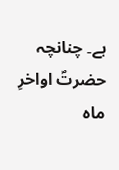ہے۔ چنانچہ حضرتؐ اواخرِ ماہ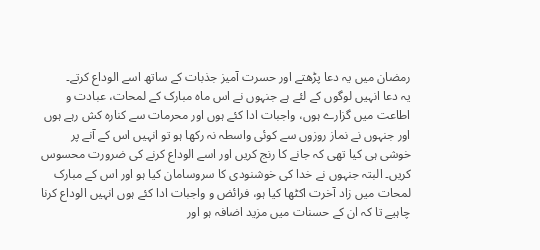رمضان میں یہ دعا پڑھتے اور حسرت آمیز جذبات کے ساتھ اسے الوداع کرتے۔
یہ دعا انہیں لوگوں کے لئے ہے جنہوں نے اس ماہ مبارک کے لمحات، عبادت و اطاعت میں گزارے ہوں، واجبات ادا کئے ہوں اور محرمات سے کنارہ کش رہے ہوں اور جنہوں نے نماز روزوں سے کوئی واسطہ نہ رکھا ہو تو انہیں اس کے آنے پر خوشی ہی کیا تھی کہ جانے کا رنج کریں اور اسے الوداع کرنے کی ضرورت محسوس کریں۔ البتہ جنہوں نے خدا کی خوشنودی کا سروسامان کیا ہو اور اس کے مبارک لمحات میں زاد آخرت اکٹھا کیا ہو، فرائض و واجبات ادا کئے ہوں انہیں الوداع کرنا چاہیے تا کہ ان کے حسنات میں مزید اضافہ ہو اور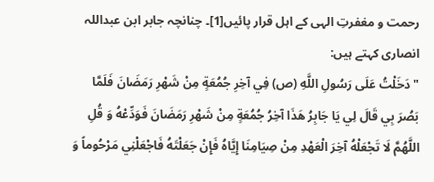رحمت و مغفرتِ الہی کے اہل قرار پائیں[1]۔ چنانچہ جابر ابن عبداللہ انصاری کہتے ہیں:
" دَخَلْتُ عَلَى رَسُولِ اللَّهِ (ص) فِي آخِرِ جُمُعَةٍ مِنْ شَهْرِ رَمَضَانَ فَلَمَّا بَصُرَ بِي قَالَ لِي يَا جَابِرُ هَذَا آخِرُ جُمُعَةٍ مِنْ شَهْرِ رَمَضَانَ فَوَدِّعْهُ وَ قُلِ اللَّهُمَّ لَا تَجْعَلْهُ آخِرَ الْعَهْدِ مِنْ صِيَامِنَا إِيَّاهُ فَإِنْ جَعَلْتَهُ فَاجْعَلْنِي مَرْحُوماً وَ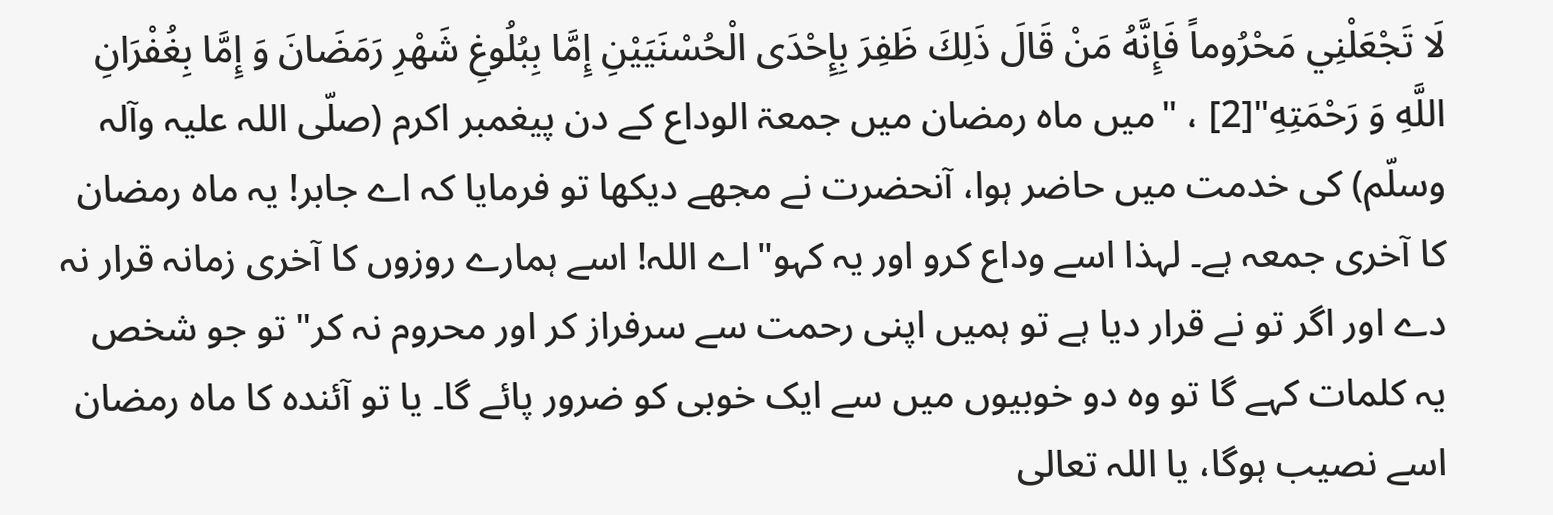لَا تَجْعَلْنِي مَحْرُوماً فَإِنَّهُ مَنْ قَالَ ذَلِكَ ظَفِرَ بِإِحْدَى الْحُسْنَيَيْنِ إِمَّا بِبُلُوغِ شَهْرِ رَمَضَانَ وَ إِمَّا بِغُفْرَانِ اللَّهِ وَ رَحْمَتِهِ"[2] ، "میں ماہ رمضان میں جمعۃ الوداع کے دن پیغمبر اکرم (صلّی اللہ علیہ وآلہ وسلّم) کی خدمت میں حاضر ہوا، آنحضرت نے مجھے دیکھا تو فرمایا کہ اے جابر! یہ ماہ رمضان کا آخری جمعہ ہے۔ لہذا اسے وداع کرو اور یہ کہو"اے اللہ! اسے ہمارے روزوں کا آخری زمانہ قرار نہ دے اور اگر تو نے قرار دیا ہے تو ہمیں اپنی رحمت سے سرفراز کر اور محروم نہ کر" تو جو شخص یہ کلمات کہے گا تو وہ دو خوبیوں میں سے ایک خوبی کو ضرور پائے گا۔ یا تو آئندہ کا ماہ رمضان اسے نصیب ہوگا، یا اللہ تعالی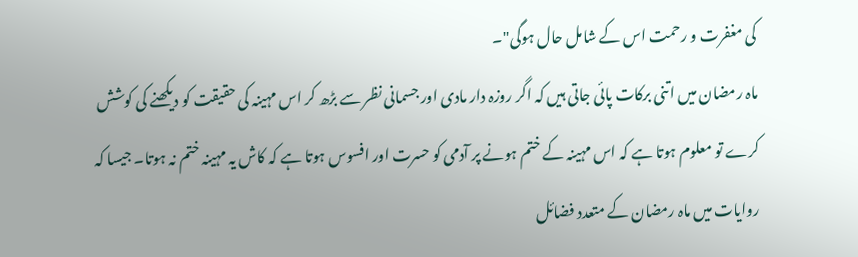کی مغفرت و رحمت اس کے شامل حال ہوگی"۔
ماہ رمضان میں اتنی برکات پائی جاتی ہیں کہ اگر روزہ دار مادی اور جسمانی نظر سے بڑھ کر اس مہینہ کی حقیقت کو دیکھنے کی کوشش کرے تو معلوم ہوتا ہے کہ اس مہینہ کے ختم ہونے پر آدمی کو حسرت اور افسوس ہوتا ہے کہ کاش یہ مہینہ ختم نہ ہوتا۔ جیسا کہ روایات میں ماہ رمضان کے متعدد فضائل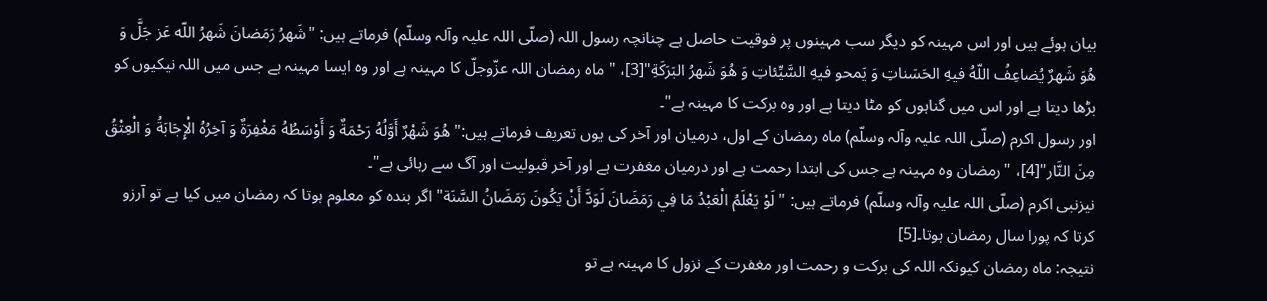بیان ہوئے ہیں اور اس مہینہ کو دیگر سب مہینوں پر فوقیت حاصل ہے چنانچہ رسول اللہ (صلّی اللہ علیہ وآلہ وسلّم) فرماتے ہیں: "شَهرُ رَمَضانَ شَهرُ اللّه عَز جَلَّ وَ هُوَ شَهرٌ يُضاعِفُ اللّهُ فيهِ الحَسَناتِ وَ يَمحو فيهِ السَّيِّئاتِ وَ هُوَ شَهرُ البَرَكَةِ"[3]، " ماہ رمضان اللہ عزّوجلّ کا مہینہ ہے اور وہ ایسا مہینہ ہے جس میں اللہ نیکیوں کو بڑھا دیتا ہے اور اس میں گناہوں کو مٹا دیتا ہے اور وہ برکت کا مہینہ ہے"۔
اور رسول اکرم (صلّی اللہ علیہ وآلہ وسلّم) ماہ رمضان کے اول، درمیان اور آخر کی یوں تعریف فرماتے ہیں:"هُوَ شَهْرٌ أَوَّلُهُ رَحْمَةٌ وَ أَوْسَطُهُ مَغْفِرَةٌ وَ آخِرُهُ الْإِجَابَةُ وَ الْعِتْقُ مِنَ النَّار"[4]، "رمضان وہ مہینہ ہے جس کی ابتدا رحمت ہے اور درمیان مغفرت ہے اور آخر قبولیت اور آگ سے رہائی ہے"۔
نیزنبی اکرم (صلّی اللہ علیہ وآلہ وسلّم) فرماتے ہیں: "لَوْ يَعْلَمُ الْعَبْدُ مَا فِي رَمَضَانَ لَوَدَّ أَنْ يَكُونَ رَمَضَانُ السَّنَة" اگر بندہ کو معلوم ہوتا کہ رمضان میں کیا ہے تو آرزو کرتا کہ پورا سال رمضان ہوتا۔[5]
نتیجہ: ماہ رمضان کیونکہ اللہ کی برکت و رحمت اور مغفرت کے نزول کا مہینہ ہے تو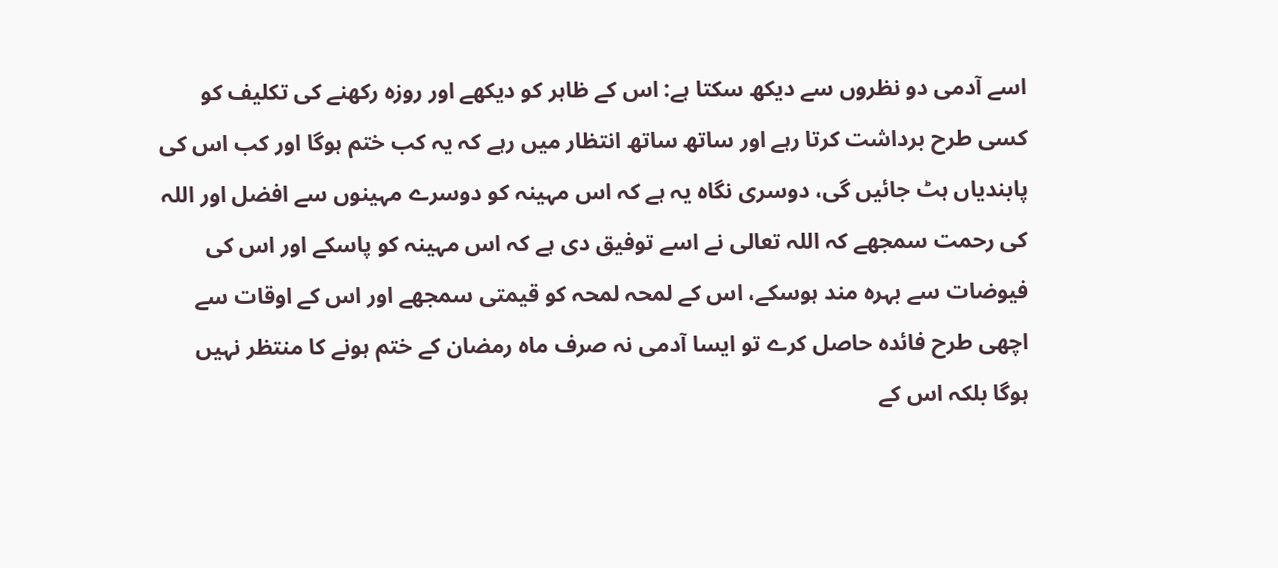اسے آدمی دو نظروں سے دیکھ سکتا ہے: اس کے ظاہر کو دیکھے اور روزہ رکھنے کی تکلیف کو کسی طرح برداشت کرتا رہے اور ساتھ ساتھ انتظار میں رہے کہ یہ کب ختم ہوگا اور کب اس کی پابندیاں ہٹ جائیں گی، دوسری نگاہ یہ ہے کہ اس مہینہ کو دوسرے مہینوں سے افضل اور اللہ کی رحمت سمجھے کہ اللہ تعالی نے اسے توفیق دی ہے کہ اس مہینہ کو پاسکے اور اس کی فیوضات سے بہرہ مند ہوسکے، اس کے لمحہ لمحہ کو قیمتی سمجھے اور اس کے اوقات سے اچھی طرح فائدہ حاصل کرے تو ایسا آدمی نہ صرف ماہ رمضان کے ختم ہونے کا منتظر نہیں ہوگا بلکہ اس کے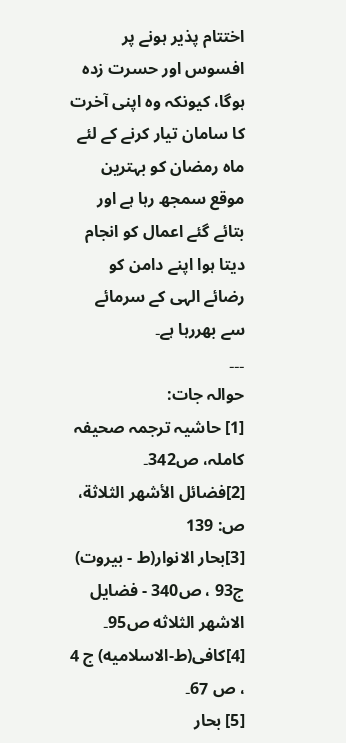اختتام پذیر ہونے پر افسوس اور حسرت زدہ ہوگا، کیونکہ وہ اپنی آخرت کا سامان تیار کرنے کے لئے ماہ رمضان کو بہترین موقع سمجھ رہا ہے اور بتائے گئے اعمال کو انجام دیتا ہوا اپنے دامن کو رضائے الہی کے سرمائے سے بھررہا ہے۔
۔۔۔
حوالہ جات:
[1] حاشیہ ترجمہ صحیفہ کاملہ، ص342۔
[2]فضائل الأشهر الثلاثة، ص: 139
[3]بحار الانوار(ط - بیروت) ج93 ، ص340 - فضایل الاشهر الثلاثه ص95۔
[4]کافی(ط-الاسلامیه) ج 4 ، ص 67۔
[5] بحار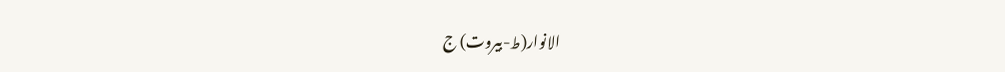الانوار(ط-بیروت) ج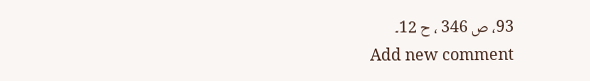93، ص 346 ، ح 12۔
Add new comment